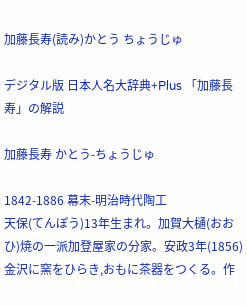加藤長寿(読み)かとう ちょうじゅ

デジタル版 日本人名大辞典+Plus 「加藤長寿」の解説

加藤長寿 かとう-ちょうじゅ

1842-1886 幕末-明治時代陶工
天保(てんぽう)13年生まれ。加賀大樋(おおひ)焼の一派加登屋家の分家。安政3年(1856)金沢に窯をひらき,おもに茶器をつくる。作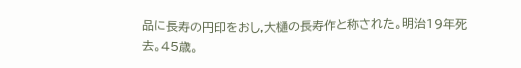品に長寿の円印をおし,大樋の長寿作と称された。明治19年死去。45歳。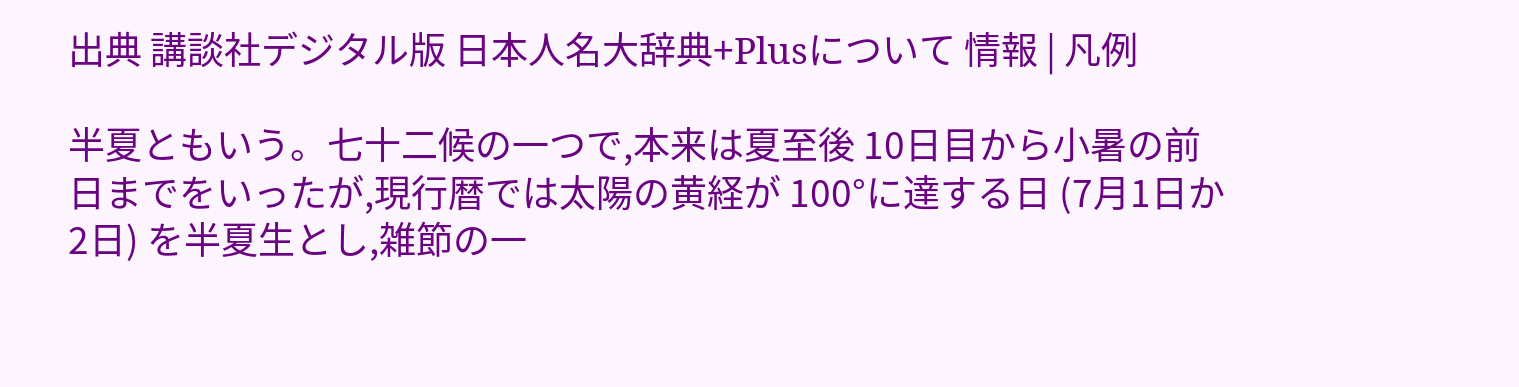出典 講談社デジタル版 日本人名大辞典+Plusについて 情報 | 凡例

半夏ともいう。七十二候の一つで,本来は夏至後 10日目から小暑の前日までをいったが,現行暦では太陽の黄経が 100°に達する日 (7月1日か2日) を半夏生とし,雑節の一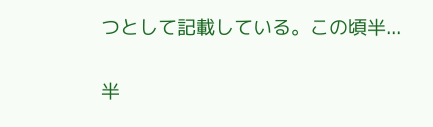つとして記載している。この頃半...

半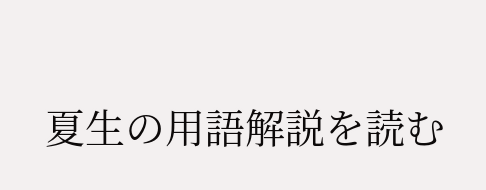夏生の用語解説を読む